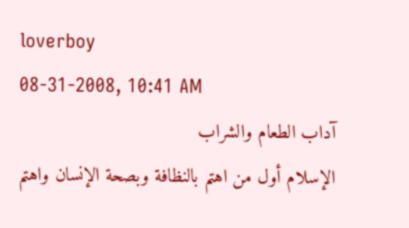loverboy
08-31-2008, 10:41 AM
آداب الطعام والشراب
الإسلام أول من اهتم بالنظافة وبصحة الإنسان واهتم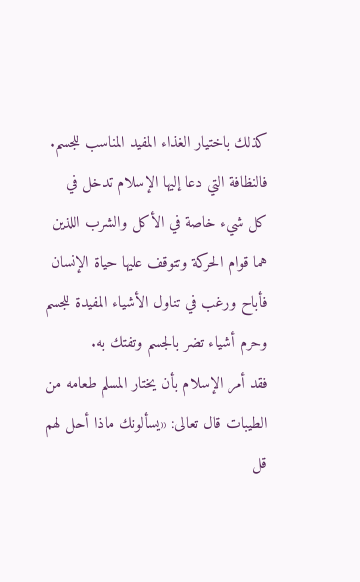كذلك باختيار الغذاء المفيد المناسب للجسم. فالنظافة التي دعا إليها الإسلام تدخل في كل شيء خاصة في الأكل والشرب اللذين هما قوام الحركة وتتوقف عليها حياة الإنسان فأباح ورغب في تناول الأشياء المفيدة للجسم وحرم أشياء تضر بالجسم وتفتك به.
فقد أمر الإسلام بأن يختار المسلم طعامه من الطيبات قال تعالى: «يسألونك ماذا أحل لهم قل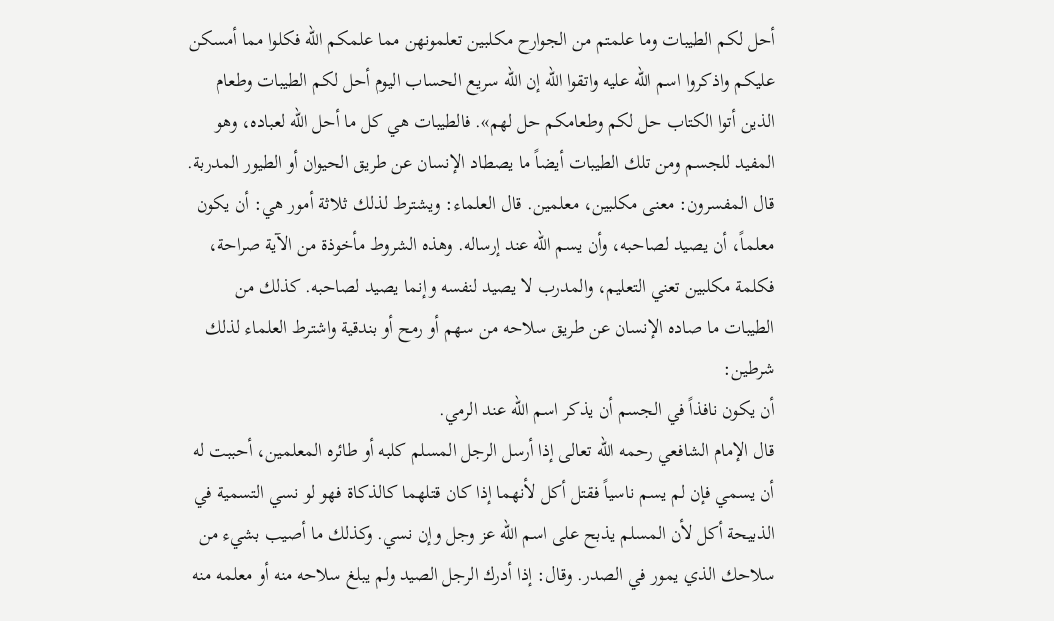أحل لكم الطيبات وما علمتم من الجوارح مكلبين تعلمونهن مما علمكم الله فكلوا مما أمسكن عليكم واذكروا اسم الله عليه واتقوا الله إن الله سريع الحساب اليوم أحل لكم الطيبات وطعام الذين أتوا الكتاب حل لكم وطعامكم حل لهم». فالطيبات هي كل ما أحل الله لعباده، وهو المفيد للجسم ومن تلك الطيبات أيضاً ما يصطاد الإنسان عن طريق الحيوان أو الطيور المدربة.
قال المفسرون: معنى مكلبين، معلمين. قال العلماء: ويشترط لذلك ثلاثة أمور هي: أن يكون معلماً، أن يصيد لصاحبه، وأن يسم الله عند إرساله. وهذه الشروط مأخوذة من الآية صراحة، فكلمة مكلبين تعني التعليم، والمدرب لا يصيد لنفسه وإنما يصيد لصاحبه. كذلك من الطيبات ما صاده الإنسان عن طريق سلاحه من سهم أو رمح أو بندقية واشترط العلماء لذلك شرطين:
أن يكون نافذاً في الجسم أن يذكر اسم الله عند الرمي.
قال الإمام الشافعي رحمه الله تعالى إذا أرسل الرجل المسلم كلبه أو طائره المعلمين، أحببت له أن يسمي فإن لم يسم ناسياً فقتل أكل لأنهما إذا كان قتلهما كالذكاة فهو لو نسي التسمية في الذبيحة أكل لأن المسلم يذبح على اسم الله عز وجل وإن نسي. وكذلك ما أصيب بشيء من سلاحك الذي يمور في الصدر. وقال: إذا أدرك الرجل الصيد ولم يبلغ سلاحه منه أو معلمه منه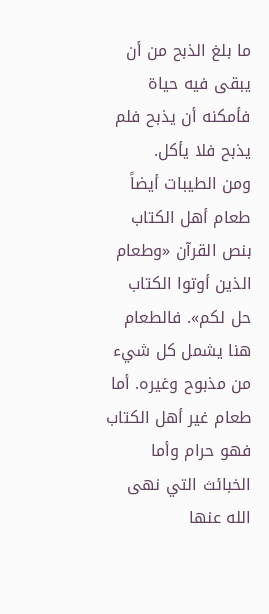ما بلغ الذبح من أن يبقى فيه حياة فأمكنه أن يذبح فلم يذبح فلا يأكل.
ومن الطيبات أيضاً طعام أهل الكتاب بنص القرآن «وطعام الذين أوتوا الكتاب حل لكم». فالطعام هنا يشمل كل شيء من مذبوح وغيره. أما طعام غير أهل الكتاب فهو حرام وأما الخبائث التي نهى الله عنها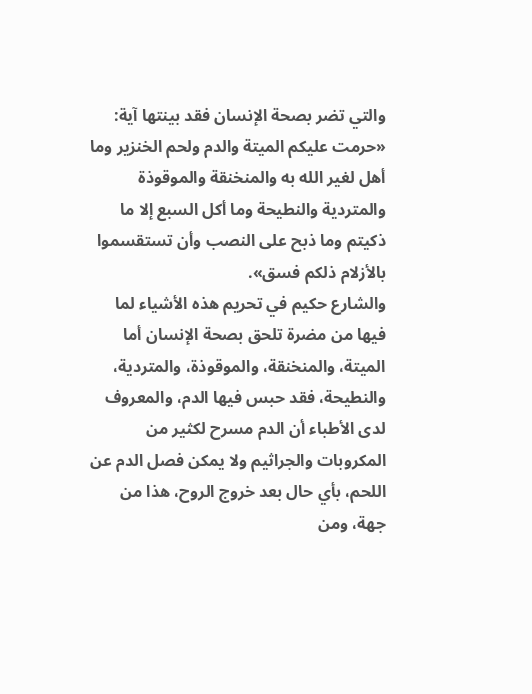والتي تضر بصحة الإنسان فقد بينتها آية: «حرمت عليكم الميتة والدم ولحم الخنزير وما أهل لغير الله به والمنخنقة والموقوذة والمتردية والنطيحة وما أكل السبع إلا ما ذكيتم وما ذبح على النصب وأن تستقسموا بالأزلام ذلكم فسق».
والشارع حكيم في تحريم هذه الأشياء لما فيها من مضرة تلحق بصحة الإنسان أما الميتة، والمنخنقة، والموقوذة، والمتردية، والنطيحة، فقد حبس فيها الدم، والمعروف لدى الأطباء أن الدم مسرح لكثير من المكروبات والجراثيم ولا يمكن فصل الدم عن اللحم، بأي حال بعد خروج الروح، هذا من جهة، ومن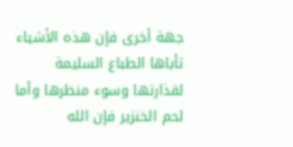جهة أخرى فإن هذه الأشياء تأباها الطباع السليمة لقذارتها وسوء منظرها وأما لحم الخنزير فإن الله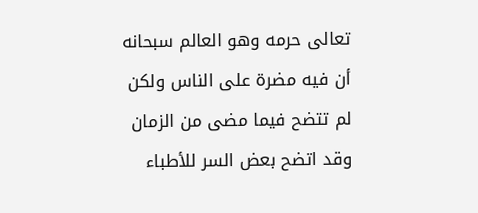تعالى حرمه وهو العالم سبحانه أن فيه مضرة على الناس ولكن لم تتضح فيما مضى من الزمان وقد اتضح بعض السر للأطباء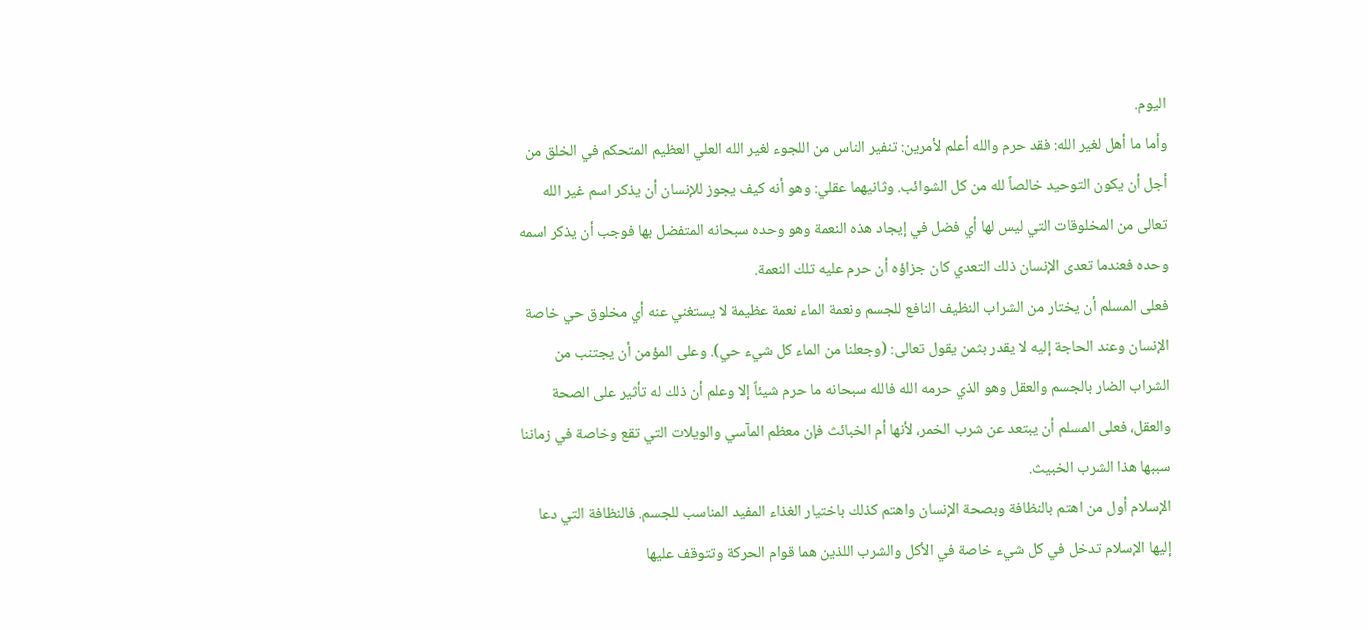اليوم.
وأما ما أهل لغير الله: فقد حرم والله أعلم لأمرين: تنفير الناس من اللجوء لغير الله العلي العظيم المتحكم في الخلق من أجل أن يكون التوحيد خالصاً لله من كل الشوائب. وثانيهما عقلي: وهو أنه كيف يجوز للإنسان أن يذكر اسم غير الله تعالى من المخلوقات التي ليس لها أي فضل في إيجاد هذه النعمة وهو وحده سبحانه المتفضل بها فوجب أن يذكر اسمه وحده فعندما تعدى الإنسان ذلك التعدي كان جزاؤه أن حرم عليه تلك النعمة.
فعلى المسلم أن يختار من الشراب النظيف النافع للجسم ونعمة الماء نعمة عظيمة لا يستغني عنه أي مخلوق حي خاصة الإنسان وعند الحاجة إليه لا يقدر بثمن يقول تعالى: (وجعلنا من الماء كل شيء حي). وعلى المؤمن أن يجتنب من الشراب الضار بالجسم والعقل وهو الذي حرمه الله فالله سبحانه ما حرم شيئاً إلا وعلم أن ذلك له تأثير على الصحة والعقل، فعلى المسلم أن يبتعد عن شرب الخمر، لأنها أم الخبائث فإن معظم المآسي والويلات التي تقع وخاصة في زماننا سببها هذا الشرب الخبيث.
الإسلام أول من اهتم بالنظافة وبصحة الإنسان واهتم كذلك باختيار الغذاء المفيد المناسب للجسم. فالنظافة التي دعا إليها الإسلام تدخل في كل شيء خاصة في الأكل والشرب اللذين هما قوام الحركة وتتوقف عليها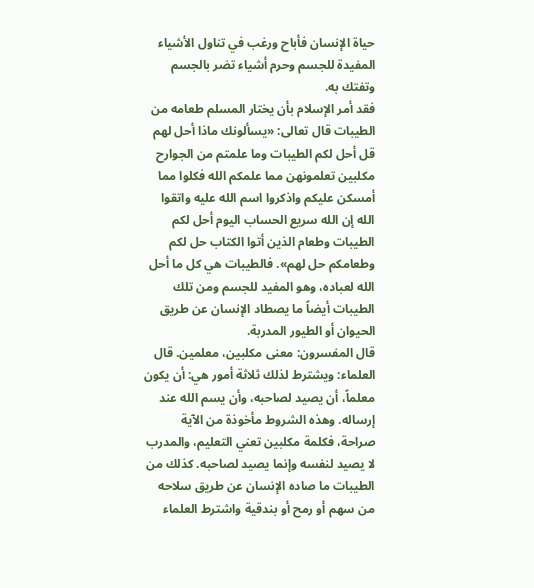حياة الإنسان فأباح ورغب في تناول الأشياء المفيدة للجسم وحرم أشياء تضر بالجسم وتفتك به.
فقد أمر الإسلام بأن يختار المسلم طعامه من الطيبات قال تعالى: «يسألونك ماذا أحل لهم قل أحل لكم الطيبات وما علمتم من الجوارح مكلبين تعلمونهن مما علمكم الله فكلوا مما أمسكن عليكم واذكروا اسم الله عليه واتقوا الله إن الله سريع الحساب اليوم أحل لكم الطيبات وطعام الذين أتوا الكتاب حل لكم وطعامكم حل لهم». فالطيبات هي كل ما أحل الله لعباده، وهو المفيد للجسم ومن تلك الطيبات أيضاً ما يصطاد الإنسان عن طريق الحيوان أو الطيور المدربة.
قال المفسرون: معنى مكلبين، معلمين. قال العلماء: ويشترط لذلك ثلاثة أمور هي: أن يكون معلماً، أن يصيد لصاحبه، وأن يسم الله عند إرساله. وهذه الشروط مأخوذة من الآية صراحة، فكلمة مكلبين تعني التعليم، والمدرب لا يصيد لنفسه وإنما يصيد لصاحبه. كذلك من الطيبات ما صاده الإنسان عن طريق سلاحه من سهم أو رمح أو بندقية واشترط العلماء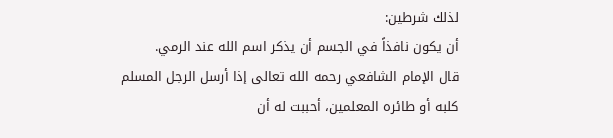لذلك شرطين:
أن يكون نافذاً في الجسم أن يذكر اسم الله عند الرمي.
قال الإمام الشافعي رحمه الله تعالى إذا أرسل الرجل المسلم كلبه أو طائره المعلمين، أحببت له أن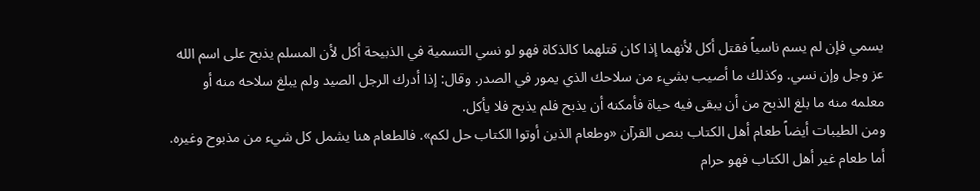يسمي فإن لم يسم ناسياً فقتل أكل لأنهما إذا كان قتلهما كالذكاة فهو لو نسي التسمية في الذبيحة أكل لأن المسلم يذبح على اسم الله عز وجل وإن نسي. وكذلك ما أصيب بشيء من سلاحك الذي يمور في الصدر. وقال: إذا أدرك الرجل الصيد ولم يبلغ سلاحه منه أو معلمه منه ما بلغ الذبح من أن يبقى فيه حياة فأمكنه أن يذبح فلم يذبح فلا يأكل.
ومن الطيبات أيضاً طعام أهل الكتاب بنص القرآن «وطعام الذين أوتوا الكتاب حل لكم». فالطعام هنا يشمل كل شيء من مذبوح وغيره. أما طعام غير أهل الكتاب فهو حرام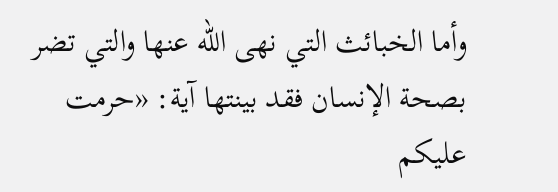وأما الخبائث التي نهى الله عنها والتي تضر بصحة الإنسان فقد بينتها آية: «حرمت عليكم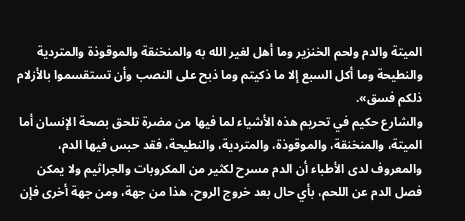الميتة والدم ولحم الخنزير وما أهل لغير الله به والمنخنقة والموقوذة والمتردية والنطيحة وما أكل السبع إلا ما ذكيتم وما ذبح على النصب وأن تستقسموا بالأزلام ذلكم فسق».
والشارع حكيم في تحريم هذه الأشياء لما فيها من مضرة تلحق بصحة الإنسان أما الميتة، والمنخنقة، والموقوذة، والمتردية، والنطيحة، فقد حبس فيها الدم، والمعروف لدى الأطباء أن الدم مسرح لكثير من المكروبات والجراثيم ولا يمكن فصل الدم عن اللحم، بأي حال بعد خروج الروح، هذا من جهة، ومن جهة أخرى فإن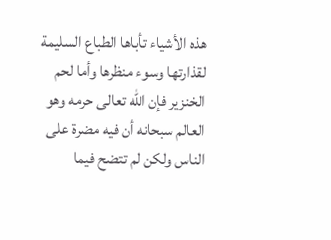هذه الأشياء تأباها الطباع السليمة لقذارتها وسوء منظرها وأما لحم الخنزير فإن الله تعالى حرمه وهو العالم سبحانه أن فيه مضرة على الناس ولكن لم تتضح فيما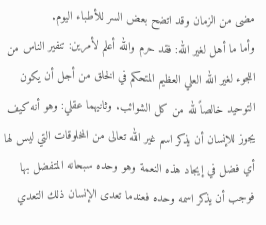مضى من الزمان وقد اتضح بعض السر للأطباء اليوم.
وأما ما أهل لغير الله: فقد حرم والله أعلم لأمرين: تنفير الناس من اللجوء لغير الله العلي العظيم المتحكم في الخلق من أجل أن يكون التوحيد خالصاً لله من كل الشوائب. وثانيهما عقلي: وهو أنه كيف يجوز للإنسان أن يذكر اسم غير الله تعالى من المخلوقات التي ليس لها أي فضل في إيجاد هذه النعمة وهو وحده سبحانه المتفضل بها فوجب أن يذكر اسمه وحده فعندما تعدى الإنسان ذلك التعدي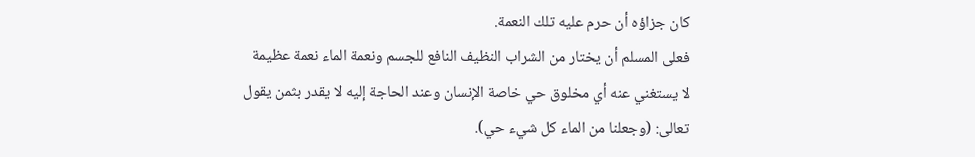كان جزاؤه أن حرم عليه تلك النعمة.
فعلى المسلم أن يختار من الشراب النظيف النافع للجسم ونعمة الماء نعمة عظيمة لا يستغني عنه أي مخلوق حي خاصة الإنسان وعند الحاجة إليه لا يقدر بثمن يقول تعالى: (وجعلنا من الماء كل شيء حي).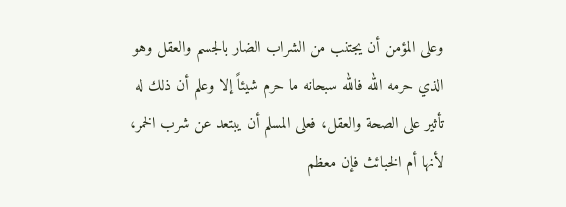وعلى المؤمن أن يجتنب من الشراب الضار بالجسم والعقل وهو الذي حرمه الله فالله سبحانه ما حرم شيئاً إلا وعلم أن ذلك له تأثير على الصحة والعقل، فعلى المسلم أن يبتعد عن شرب الخمر، لأنها أم الخبائث فإن معظم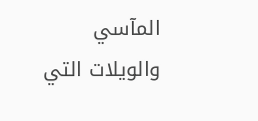المآسي والويلات التي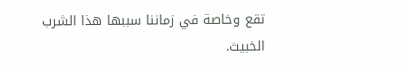تقع وخاصة في زماننا سببها هذا الشرب الخبيث.